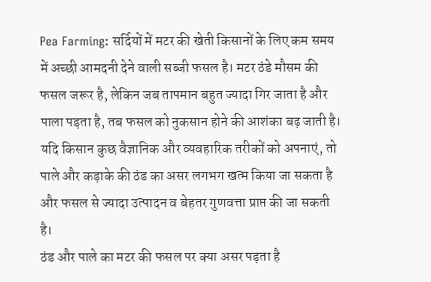Pea Farming: सर्दियों में मटर की खेती किसानों के लिए कम समय में अच्छी आमदनी देने वाली सब्जी फसल है। मटर ठंडे मौसम की फसल जरूर है, लेकिन जब तापमान बहुत ज्यादा गिर जाता है और पाला पड़ता है, तब फसल को नुकसान होने की आशंका बढ़ जाती है। यदि किसान कुछ वैज्ञानिक और व्यवहारिक तरीकों को अपनाएं, तो पाले और कड़ाके की ठंड का असर लगभग खत्म किया जा सकता है और फसल से ज्यादा उत्पादन व बेहतर गुणवत्ता प्राप्त की जा सकती है।
ठंड और पाले का मटर की फसल पर क्या असर पड़ता है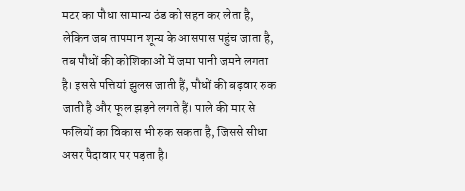मटर का पौधा सामान्य ठंड को सहन कर लेता है, लेकिन जब तापमान शून्य के आसपास पहुंच जाता है, तब पौधों की कोशिकाओं में जमा पानी जमने लगता है। इससे पत्तियां झुलस जाती हैं, पौधों की बढ़वार रुक जाती है और फूल झड़ने लगते हैं। पाले की मार से फलियों का विकास भी रुक सकता है, जिससे सीधा असर पैदावार पर पड़ता है।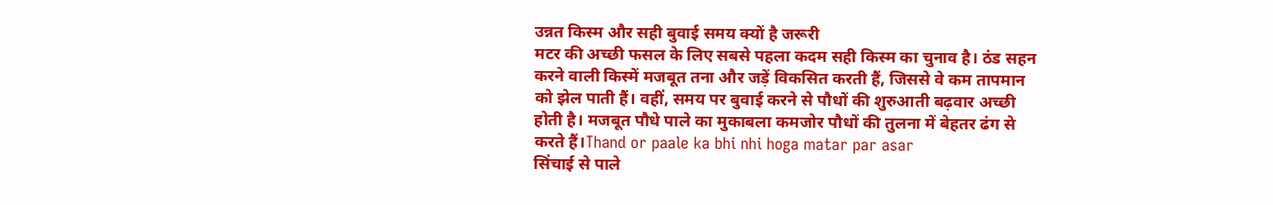उन्नत किस्म और सही बुवाई समय क्यों है जरूरी
मटर की अच्छी फसल के लिए सबसे पहला कदम सही किस्म का चुनाव है। ठंड सहन करने वाली किस्में मजबूत तना और जड़ें विकसित करती हैं, जिससे वे कम तापमान को झेल पाती हैं। वहीं, समय पर बुवाई करने से पौधों की शुरुआती बढ़वार अच्छी होती है। मजबूत पौधे पाले का मुकाबला कमजोर पौधों की तुलना में बेहतर ढंग से करते हैं।Thand or paale ka bhi nhi hoga matar par asar
सिंचाई से पाले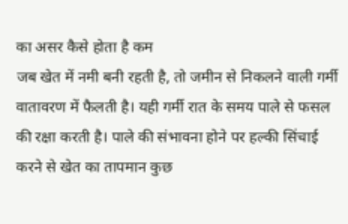का असर कैसे होता है कम
जब खेत में नमी बनी रहती है, तो जमीन से निकलने वाली गर्मी वातावरण में फैलती है। यही गर्मी रात के समय पाले से फसल की रक्षा करती है। पाले की संभावना होने पर हल्की सिंचाई करने से खेत का तापमान कुछ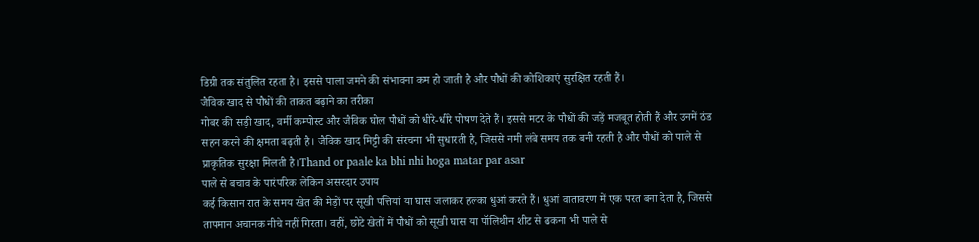डिग्री तक संतुलित रहता है। इससे पाला जमने की संभावना कम हो जाती है और पौधों की कोशिकाएं सुरक्षित रहती हैं।
जैविक खाद से पौधों की ताकत बढ़ाने का तरीका
गोबर की सड़ी खाद, वर्मी कम्पोस्ट और जैविक घोल पौधों को धीरे-धीरे पोषण देते हैं। इससे मटर के पौधों की जड़ें मजबूत होती हैं और उनमें ठंड सहन करने की क्षमता बढ़ती है। जैविक खाद मिट्टी की संरचना भी सुधारती है, जिससे नमी लंबे समय तक बनी रहती है और पौधों को पाले से प्राकृतिक सुरक्षा मिलती है।Thand or paale ka bhi nhi hoga matar par asar
पाले से बचाव के पारंपरिक लेकिन असरदार उपाय
कई किसान रात के समय खेत की मेड़ों पर सूखी पत्तियां या घास जलाकर हल्का धुआं करते हैं। धुआं वातावरण में एक परत बना देता है, जिससे तापमान अचानक नीचे नहीं गिरता। वहीं, छोटे खेतों में पौधों को सूखी घास या पॉलिथीन शीट से ढकना भी पाले से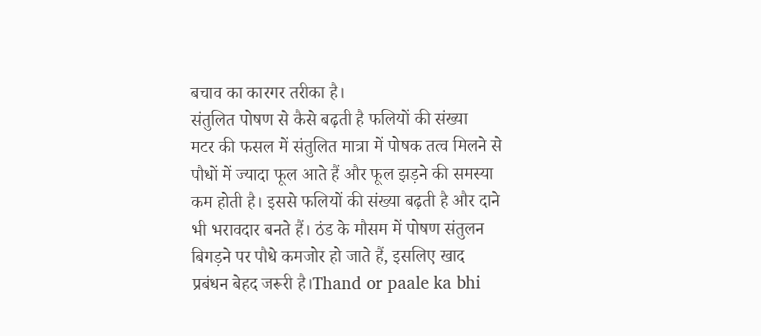बचाव का कारगर तरीका है।
संतुलित पोषण से कैसे बढ़ती है फलियों की संख्या
मटर की फसल में संतुलित मात्रा में पोषक तत्व मिलने से पौधों में ज्यादा फूल आते हैं और फूल झड़ने की समस्या कम होती है। इससे फलियों की संख्या बढ़ती है और दाने भी भरावदार बनते हैं। ठंड के मौसम में पोषण संतुलन बिगड़ने पर पौधे कमजोर हो जाते हैं, इसलिए खाद प्रबंधन बेहद जरूरी है।Thand or paale ka bhi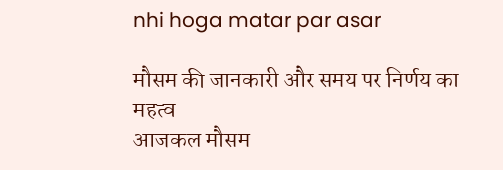nhi hoga matar par asar

मौसम की जानकारी और समय पर निर्णय का महत्व
आजकल मौसम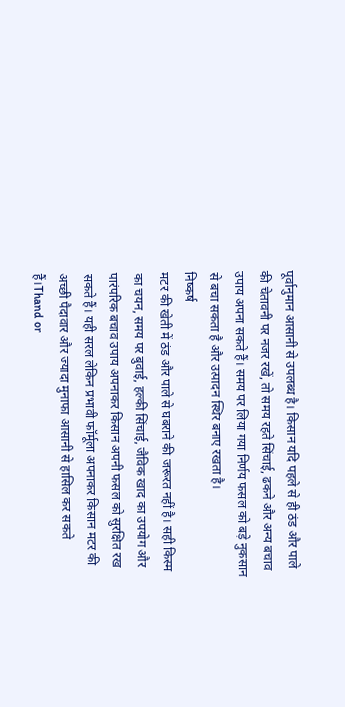पूर्वानुमान आसानी से उपलब्ध है। किसान यदि पहले से ही ठंड और पाले की चेतावनी पर नजर रखें, तो समय रहते सिंचाई, ढकने और अन्य बचाव उपाय अपना सकते हैं। समय पर लिया गया निर्णय फसल को बड़े नुकसान से बचा सकता है और उत्पादन स्थिर बनाए रखता है।
निष्कर्ष
मटर की खेती में ठंड और पाले से घबराने की जरूरत नहीं है। सही किस्म का चयन, समय पर बुवाई, हल्की सिंचाई, जैविक खाद का उपयोग और पारंपरिक बचाव उपाय अपनाकर किसान अपनी फसल को सुरक्षित रख सकते हैं। यही सरल लेकिन प्रभावी फॉर्मूला अपनाकर किसान मटर की अच्छी पैदावार और ज्यादा मुनाफा आसानी से हासिल कर सकते हैं।Thand or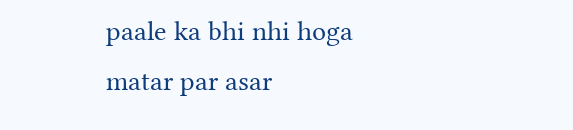paale ka bhi nhi hoga matar par asar